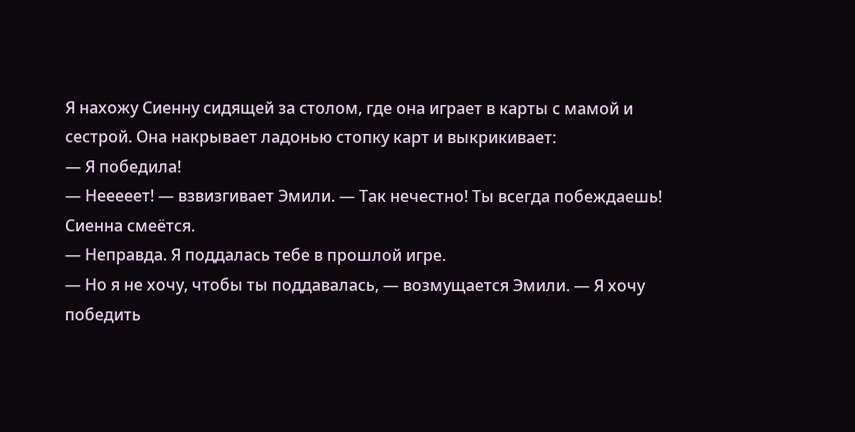Я нахожу Сиенну сидящей за столом, где она играет в карты с мамой и сестрой. Она накрывает ладонью стопку карт и выкрикивает:
— Я победила!
— Нееееет! — взвизгивает Эмили. — Так нечестно! Ты всегда побеждаешь!
Сиенна смеётся.
— Неправда. Я поддалась тебе в прошлой игре.
— Но я не хочу, чтобы ты поддавалась, — возмущается Эмили. — Я хочу победить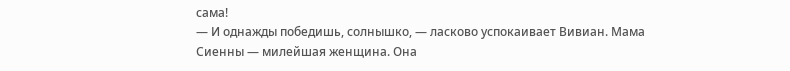сама!
— И однажды победишь, солнышко, — ласково успокаивает Вивиан. Мама Сиенны — милейшая женщина. Она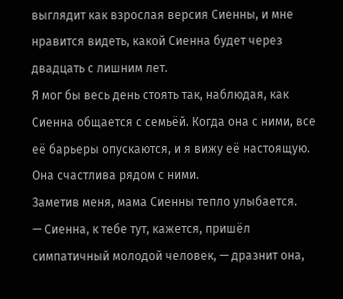выглядит как взрослая версия Сиенны, и мне нравится видеть, какой Сиенна будет через двадцать с лишним лет.
Я мог бы весь день стоять так, наблюдая, как Сиенна общается с семьёй. Когда она с ними, все её барьеры опускаются, и я вижу её настоящую. Она счастлива рядом с ними.
Заметив меня, мама Сиенны тепло улыбается.
— Сиенна, к тебе тут, кажется, пришёл симпатичный молодой человек, — дразнит она,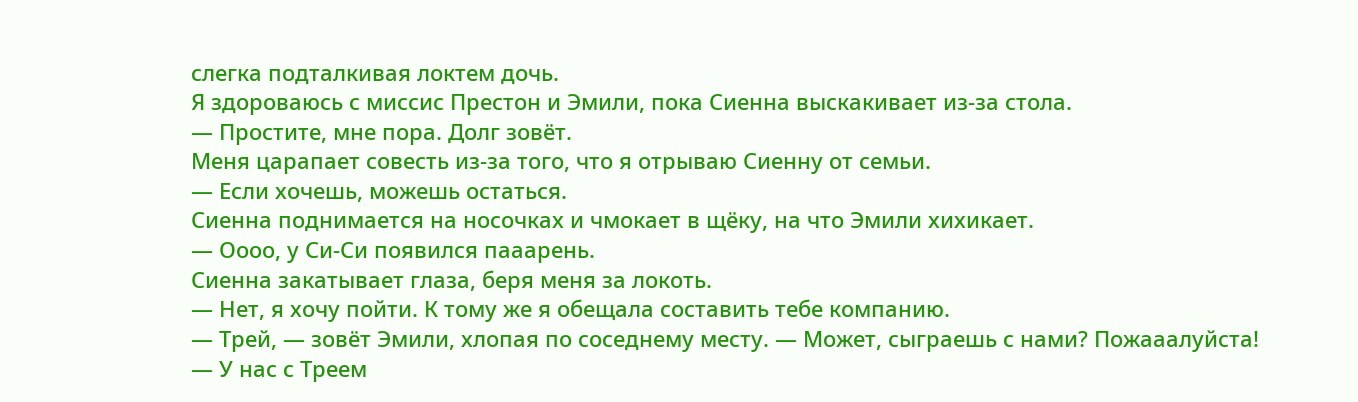слегка подталкивая локтем дочь.
Я здороваюсь с миссис Престон и Эмили, пока Сиенна выскакивает из-за стола.
— Простите, мне пора. Долг зовёт.
Меня царапает совесть из-за того, что я отрываю Сиенну от семьи.
— Если хочешь, можешь остаться.
Сиенна поднимается на носочках и чмокает в щёку, на что Эмили хихикает.
— Оооо, у Си-Си появился пааарень.
Сиенна закатывает глаза, беря меня за локоть.
— Нет, я хочу пойти. К тому же я обещала составить тебе компанию.
— Трей, — зовёт Эмили, хлопая по соседнему месту. — Может, сыграешь с нами? Пожааалуйста!
— У нас с Треем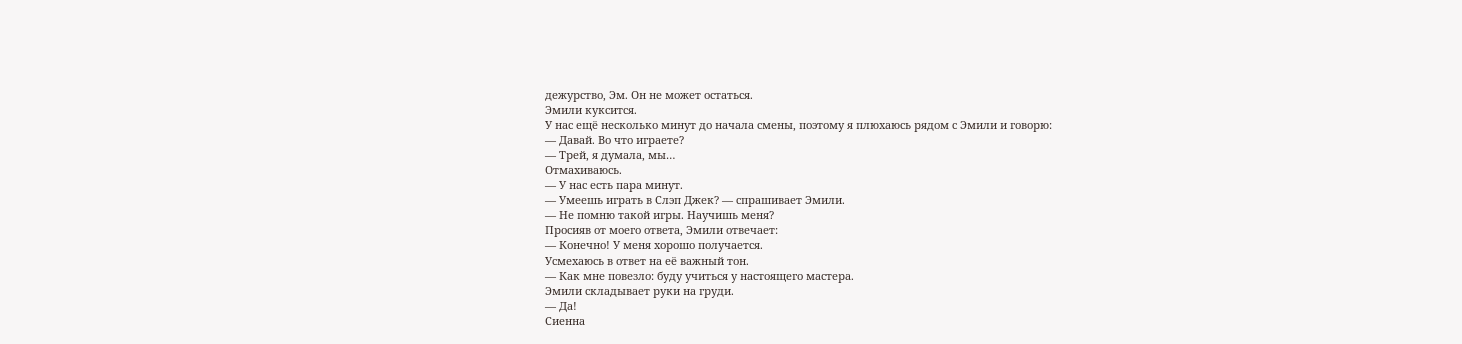дежурство, Эм. Он не может остаться.
Эмили куксится.
У нас ещё несколько минут до начала смены, поэтому я плюхаюсь рядом с Эмили и говорю:
— Давай. Во что играете?
— Трей, я думала, мы…
Отмахиваюсь.
— У нас есть пара минут.
— Умеешь играть в Слэп Джек? — спрашивает Эмили.
— Не помню такой игры. Научишь меня?
Просияв от моего ответа, Эмили отвечает:
— Конечно! У меня хорошо получается.
Усмехаюсь в ответ на её важный тон.
— Как мне повезло: буду учиться у настоящего мастера.
Эмили складывает руки на груди.
— Да!
Сиенна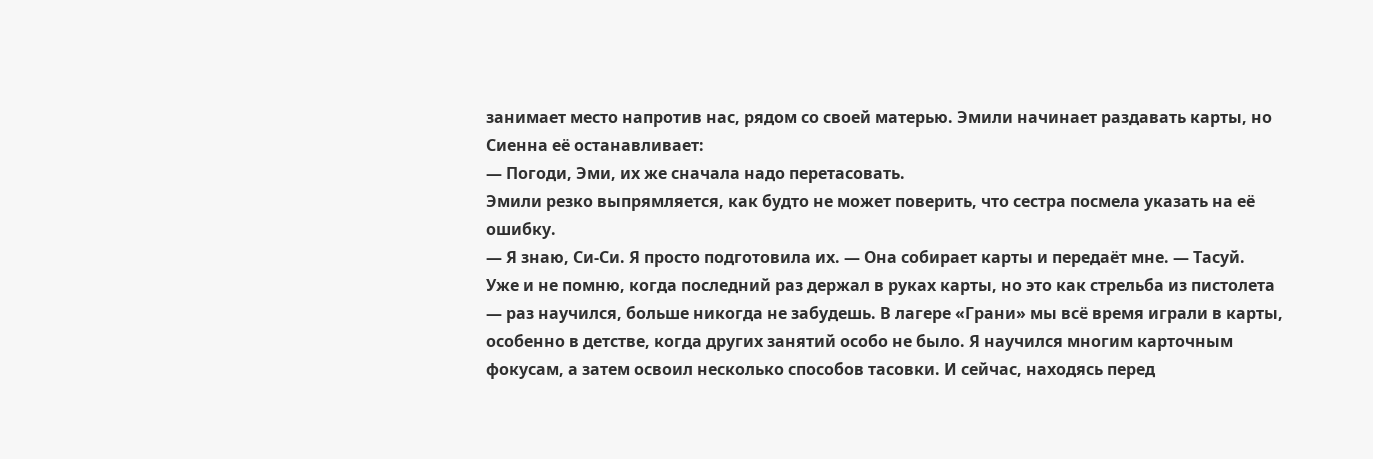занимает место напротив нас, рядом со своей матерью. Эмили начинает раздавать карты, но Сиенна её останавливает:
— Погоди, Эми, их же сначала надо перетасовать.
Эмили резко выпрямляется, как будто не может поверить, что сестра посмела указать на её ошибку.
— Я знаю, Си-Си. Я просто подготовила их. — Она собирает карты и передаёт мне. — Тасуй.
Уже и не помню, когда последний раз держал в руках карты, но это как стрельба из пистолета — раз научился, больше никогда не забудешь. В лагере «Грани» мы всё время играли в карты, особенно в детстве, когда других занятий особо не было. Я научился многим карточным фокусам, а затем освоил несколько способов тасовки. И сейчас, находясь перед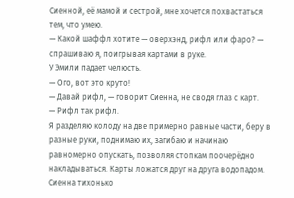Сиенной, её мамой и сестрой, мне хочется похвастаться тем, что умею.
— Какой шаффл хотите — оверхэнд, рифл или фаро? — спрашиваю я, поигрывая картами в руке.
У Эмили падает челюсть.
— Ого, вот это круто!
— Давай рифл, — говорит Сиенна, не сводя глаз с карт.
— Рифл так рифл.
Я разделяю колоду на две примерно равные части, беру в разные руки, поднимаю их, загибаю и начинаю равномерно опускать, позволяя стопкам поочерёдно накладываться. Карты ложатся друг на друга водопадом.
Сиенна тихонько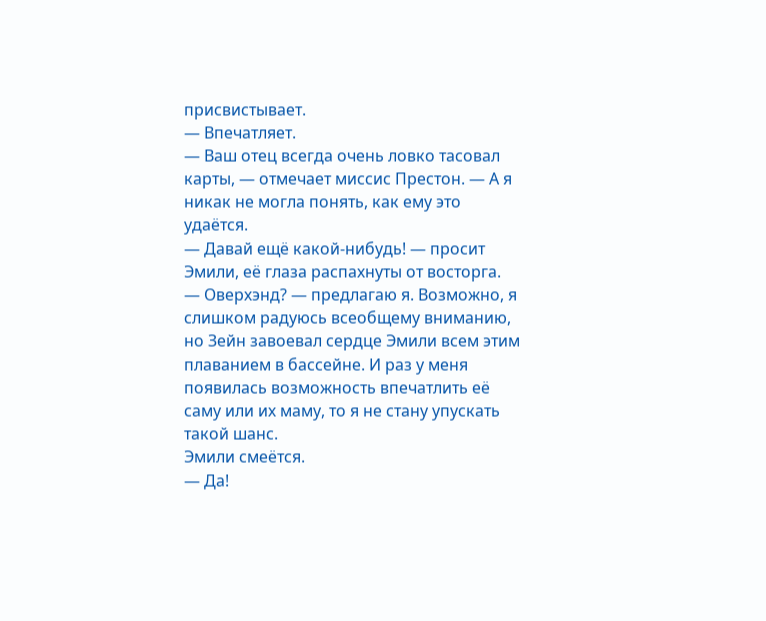присвистывает.
— Впечатляет.
— Ваш отец всегда очень ловко тасовал карты, — отмечает миссис Престон. — А я никак не могла понять, как ему это удаётся.
— Давай ещё какой-нибудь! — просит Эмили, её глаза распахнуты от восторга.
— Оверхэнд? — предлагаю я. Возможно, я слишком радуюсь всеобщему вниманию, но Зейн завоевал сердце Эмили всем этим плаванием в бассейне. И раз у меня появилась возможность впечатлить её саму или их маму, то я не стану упускать такой шанс.
Эмили смеётся.
— Да!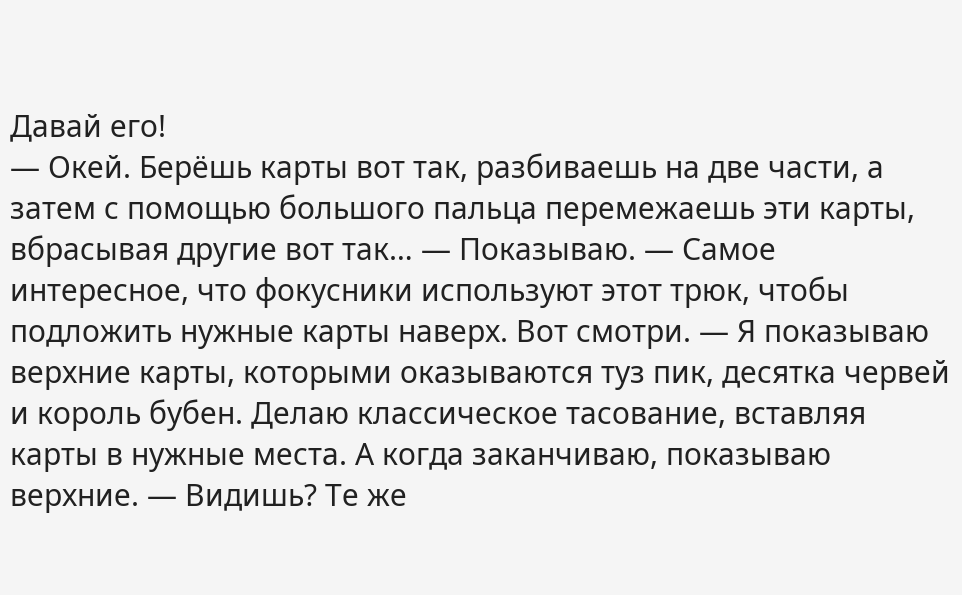Давай его!
— Окей. Берёшь карты вот так, разбиваешь на две части, а затем с помощью большого пальца перемежаешь эти карты, вбрасывая другие вот так… — Показываю. — Самое интересное, что фокусники используют этот трюк, чтобы подложить нужные карты наверх. Вот смотри. — Я показываю верхние карты, которыми оказываются туз пик, десятка червей и король бубен. Делаю классическое тасование, вставляя карты в нужные места. А когда заканчиваю, показываю верхние. — Видишь? Те же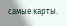самые карты.